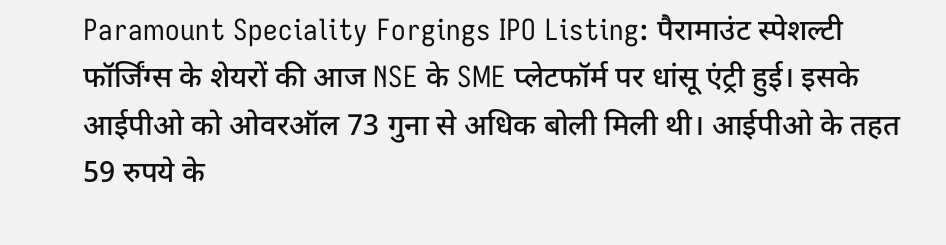Paramount Speciality Forgings IPO Listing: पैरामाउंट स्पेशल्टी फॉर्जिंग्स के शेयरों की आज NSE के SME प्लेटफॉर्म पर धांसू एंट्री हुई। इसके आईपीओ को ओवरऑल 73 गुना से अधिक बोली मिली थी। आईपीओ के तहत 59 रुपये के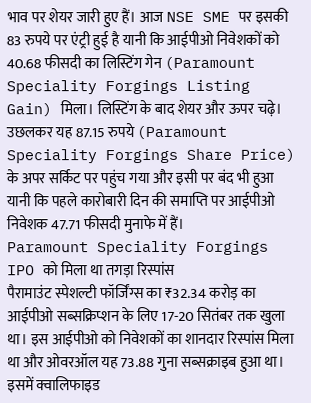भाव पर शेयर जारी हुए हैं। आज NSE SME पर इसकी 83 रुपये पर एंट्री हुई है यानी कि आईपीओ निवेशकों को 40.68 फीसदी का लिस्टिंग गेन (Paramount Speciality Forgings Listing Gain) मिला। लिस्टिंग के बाद शेयर और ऊपर चढ़े। उछलकर यह 87.15 रुपये (Paramount Speciality Forgings Share Price) के अपर सर्किट पर पहुंच गया और इसी पर बंद भी हुआ यानी कि पहले कारोबारी दिन की समाप्ति पर आईपीओ निवेशक 47.71 फीसदी मुनाफे में हैं।
Paramount Speciality Forgings IPO को मिला था तगड़ा रिस्पांस
पैरामाउंट स्पेशल्टी फॉर्जिंग्स का ₹32.34 करोड़ का आईपीओ सब्सक्रिप्शन के लिए 17-20 सितंबर तक खुला था। इस आईपीओ को निवेशकों का शानदार रिस्पांस मिला था और ओवरऑल यह 73.88 गुना सब्सक्राइब हुआ था। इसमें क्वालिफाइड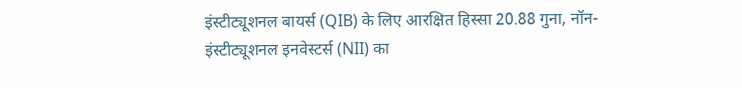इंस्टीट्यूशनल बायर्स (QIB) के लिए आरक्षित हिस्सा 20.88 गुना, नॉन-इंस्टीट्यूशनल इनवेस्टर्स (NII) का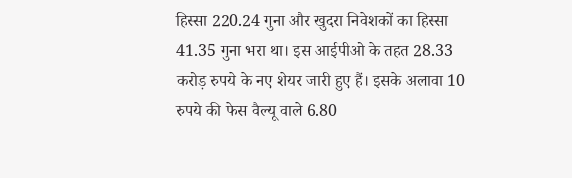हिस्सा 220.24 गुना और खुदरा निवेशकों का हिस्सा 41.35 गुना भरा था। इस आईपीओ के तहत 28.33 करोड़ रुपये के नए शेयर जारी हुए हैं। इसके अलावा 10 रुपये की फेस वैल्यू वाले 6.80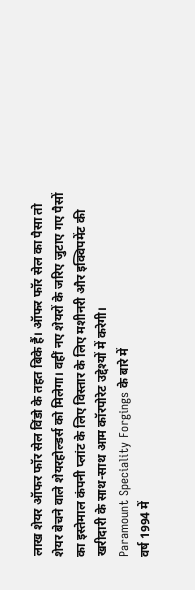लाख शेयर ऑफर फॉर सेल विंडो के तहत बिके हैं। ऑफर फॉर सेल का पैसा तो शेयर बेचने वाले शेयरहोल्डर्स को मिलेगा। वहीं नए शेयरों के जरिए जुटाए गए पैसों का इस्तेमाल कंपनी प्लांट के लिए विस्तार के लिए मशीनरी और इक्विपमेंट की खरीदारी के साथ-साथ आम कॉरपोरेट उद्देश्यों में करेगी।
Paramount Speciality Forgings के बारे में
वर्ष 1994 में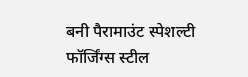बनी पैरामाउंट स्पेशल्टी फॉर्जिंग्स स्टील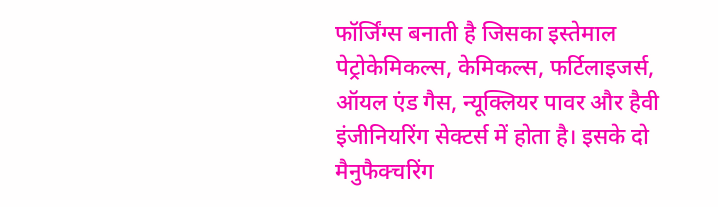फॉर्जिंग्स बनाती है जिसका इस्तेमाल पेट्रोकेमिकल्स, केमिकल्स, फर्टिलाइजर्स, ऑयल एंड गैस, न्यूक्लियर पावर और हैवी इंजीनियरिंग सेक्टर्स में होता है। इसके दो मैनुफैक्चरिंग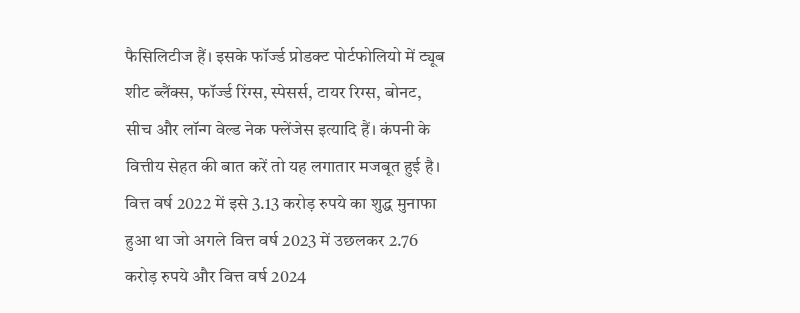फैसिलिटीज हैं। इसके फॉर्ज्ड प्रोडक्ट पोर्टफोलियो में ट्यूब शीट ब्लैंक्स, फॉर्ज्ड रिंग्स, स्पेसर्स, टायर रिग्स, बोनट, सीच और लॉन्ग वेल्ड नेक फ्लेंजेस इत्यादि हैं। कंपनी के वित्तीय सेहत की बात करें तो यह लगातार मजबूत हुई है। वित्त वर्ष 2022 में इसे 3.13 करोड़ रुपये का शुद्ध मुनाफा हुआ था जो अगले वित्त वर्ष 2023 में उछलकर 2.76 करोड़ रुपये और वित्त वर्ष 2024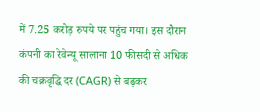में 7.25 करोड़ रुपये पर पहुंच गया। इस दौरान कंपनी का रेवेन्यू सालाना 10 फीसदी से अधिक की चक्रवृद्धि दर (CAGR) से बढ़कर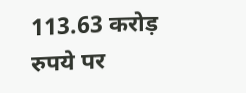113.63 करोड़ रुपये पर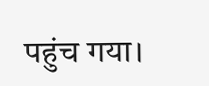पहुंच गया।